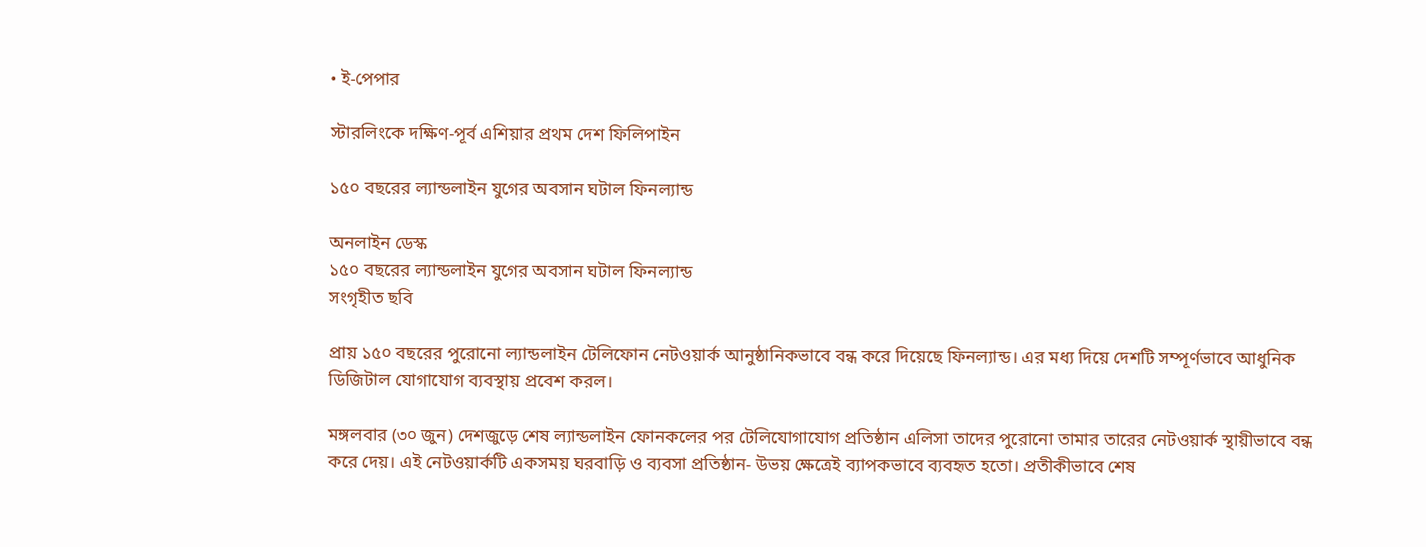• ই-পেপার

স্টারলিংকে দক্ষিণ-পূর্ব এশিয়ার প্রথম দেশ ফিলিপাইন

১৫০ বছরের ল্যান্ডলাইন যুগের অবসান ঘটাল ফিনল্যান্ড

অনলাইন ডেস্ক
১৫০ বছরের ল্যান্ডলাইন যুগের অবসান ঘটাল ফিনল্যান্ড
সংগৃহীত ছবি

প্রায় ১৫০ বছরের পুরোনো ল্যান্ডলাইন টেলিফোন নেটওয়ার্ক আনুষ্ঠানিকভাবে বন্ধ করে দিয়েছে ফিনল্যান্ড। এর মধ্য দিয়ে দেশটি সম্পূর্ণভাবে আধুনিক ডিজিটাল যোগাযোগ ব্যবস্থায় প্রবেশ করল।

মঙ্গলবার (৩০ জুন) দেশজুড়ে শেষ ল্যান্ডলাইন ফোনকলের পর টেলিযোগাযোগ প্রতিষ্ঠান এলিসা তাদের পুরোনো তামার তারের নেটওয়ার্ক স্থায়ীভাবে বন্ধ করে দেয়। এই নেটওয়ার্কটি একসময় ঘরবাড়ি ও ব্যবসা প্রতিষ্ঠান- উভয় ক্ষেত্রেই ব্যাপকভাবে ব্যবহৃত হতো। প্রতীকীভাবে শেষ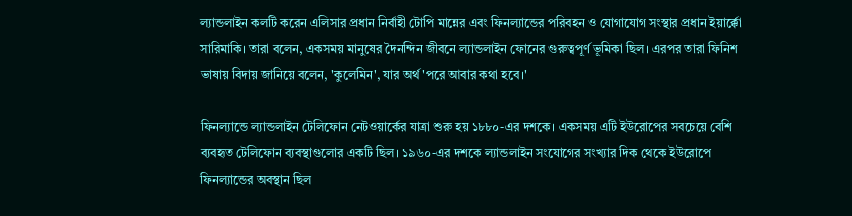ল্যান্ডলাইন কলটি করেন এলিসার প্রধান নির্বাহী টোপি মান্নের এবং ফিনল্যান্ডের পরিবহন ও যোগাযোগ সংস্থার প্রধান ইয়ার্ক্কো সারিমাকি। তারা বলেন, একসময় মানুষের দৈনন্দিন জীবনে ল্যান্ডলাইন ফোনের গুরুত্বপূর্ণ ভূমিকা ছিল। এরপর তারা ফিনিশ ভাষায় বিদায় জানিয়ে বলেন, 'কুলেমিন', যার অর্থ 'পরে আবার কথা হবে।'

ফিনল্যান্ডে ল্যান্ডলাইন টেলিফোন নেটওয়ার্কের যাত্রা শুরু হয় ১৮৮০-এর দশকে। একসময় এটি ইউরোপের সবচেয়ে বেশি ব্যবহৃত টেলিফোন ব্যবস্থাগুলোর একটি ছিল। ১৯৬০-এর দশকে ল্যান্ডলাইন সংযোগের সংখ্যার দিক থেকে ইউরোপে ফিনল্যান্ডের অবস্থান ছিল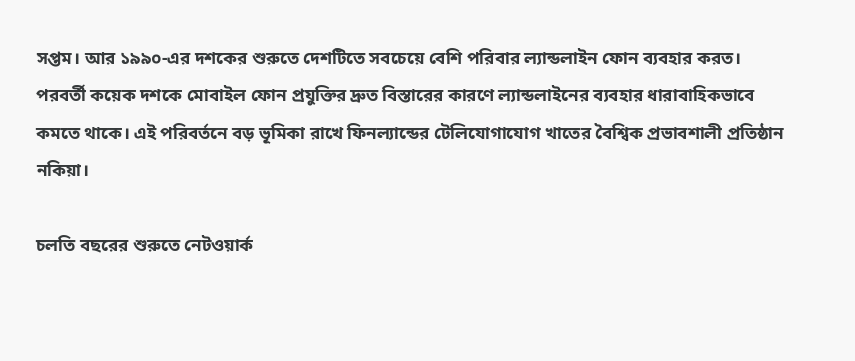সপ্তম। আর ১৯৯০-এর দশকের শুরুতে দেশটিতে সবচেয়ে বেশি পরিবার ল্যান্ডলাইন ফোন ব্যবহার করত। পরবর্তী কয়েক দশকে মোবাইল ফোন প্রযুক্তির দ্রুত বিস্তারের কারণে ল্যান্ডলাইনের ব্যবহার ধারাবাহিকভাবে কমতে থাকে। এই পরিবর্তনে বড় ভূমিকা রাখে ফিনল্যান্ডের টেলিযোগাযোগ খাতের বৈশ্বিক প্রভাবশালী প্রতিষ্ঠান নকিয়া।

চলতি বছরের শুরুতে নেটওয়ার্ক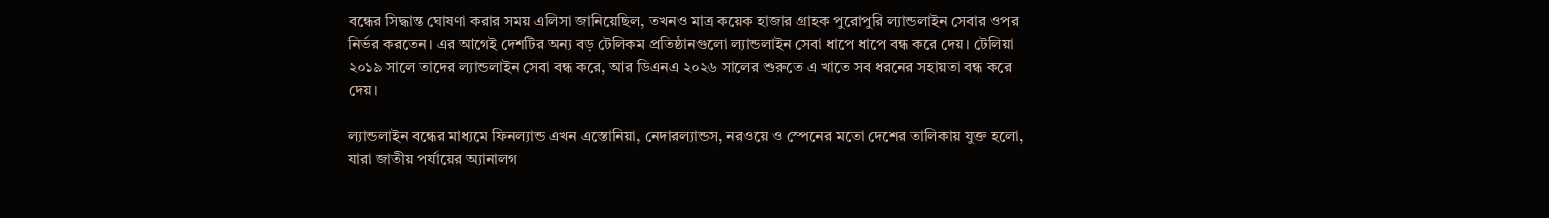বন্ধের সিদ্ধান্ত ঘোষণা করার সময় এলিসা জানিয়েছিল, তখনও মাত্র কয়েক হাজার গ্রাহক পুরোপুরি ল্যান্ডলাইন সেবার ওপর নির্ভর করতেন। এর আগেই দেশটির অন্য বড় টেলিকম প্রতিষ্ঠানগুলো ল্যান্ডলাইন সেবা ধাপে ধাপে বন্ধ করে দেয়। টেলিয়া ২০১৯ সালে তাদের ল্যান্ডলাইন সেবা বন্ধ করে, আর ডিএনএ ২০২৬ সালের শুরুতে এ খাতে সব ধরনের সহায়তা বন্ধ করে দেয়।

ল্যান্ডলাইন বন্ধের মাধ্যমে ফিনল্যান্ড এখন এস্তোনিয়া, নেদারল্যান্ডস, নরওয়ে ও স্পেনের মতো দেশের তালিকায় যুক্ত হলো, যারা জাতীয় পর্যায়ের অ্যানালগ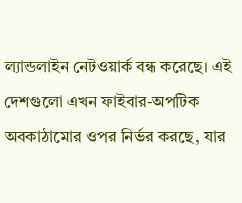ল্যান্ডলাইন নেটওয়ার্ক বন্ধ করেছে। এই দেশগুলো এখন ফাইবার-অপটিক অবকাঠামোর ওপর নির্ভর করছে, যার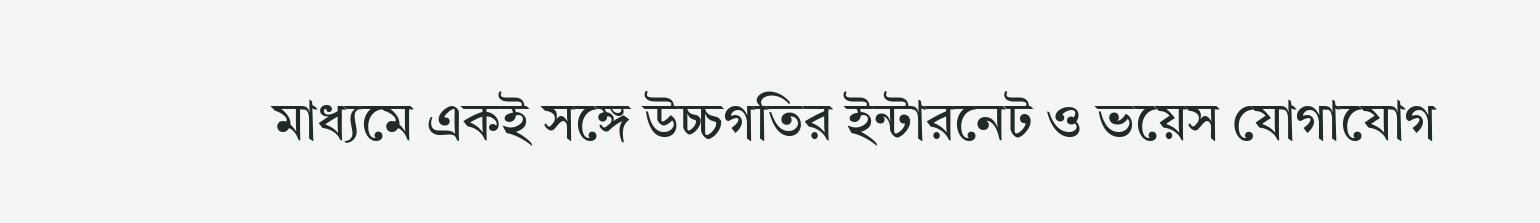মাধ্যমে একই সঙ্গে উচ্চগতির ইন্টারনেট ও ভয়েস যোগাযোগ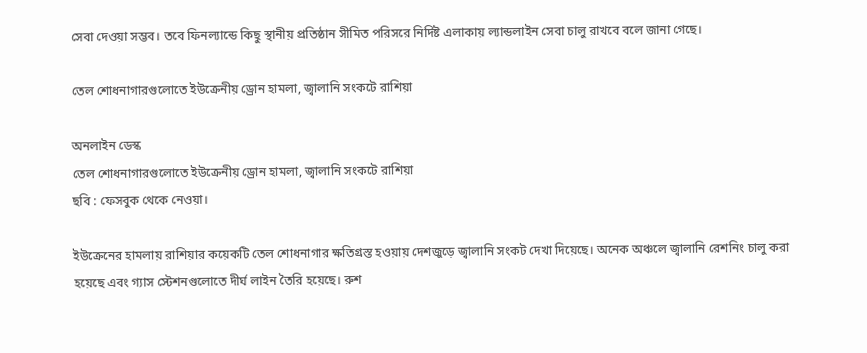সেবা দেওয়া সম্ভব। তবে ফিনল্যান্ডে কিছু স্থানীয় প্রতিষ্ঠান সীমিত পরিসরে নির্দিষ্ট এলাকায় ল্যান্ডলাইন সেবা চালু রাখবে বলে জানা গেছে।

তেল শোধনাগারগুলোতে ইউক্রেনীয় ড্রোন হামলা, জ্বালানি সংকটে রাশিয়া

অনলাইন ডেস্ক
তেল শোধনাগারগুলোতে ইউক্রেনীয় ড্রোন হামলা, জ্বালানি সংকটে রাশিয়া
ছবি : ফেসবুক থেকে নেওয়া।

ইউক্রেনের হামলায় রাশিয়ার কয়েকটি তেল শোধনাগার ক্ষতিগ্রস্ত হওয়ায় দেশজুড়ে জ্বালানি সংকট দেখা দিয়েছে। অনেক অঞ্চলে জ্বালানি রেশনিং চালু করা হয়েছে এবং গ্যাস স্টেশনগুলোতে দীর্ঘ লাইন তৈরি হয়েছে। রুশ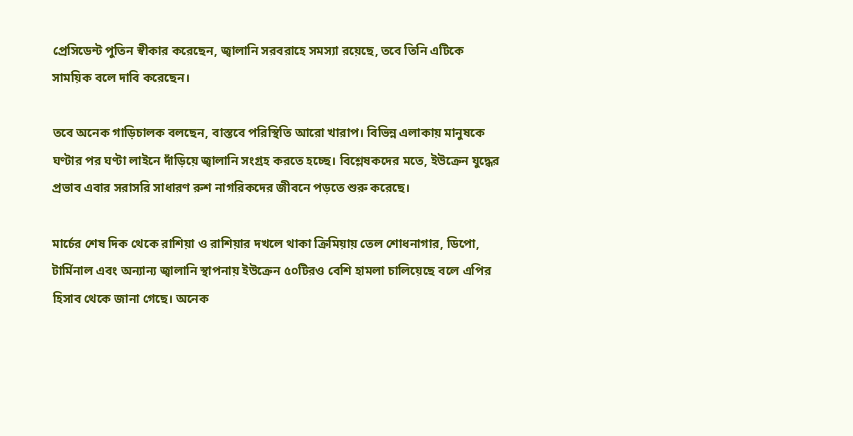প্রেসিডেন্ট পুতিন স্বীকার করেছেন, জ্বালানি সরবরাহে সমস্যা রয়েছে, তবে তিনি এটিকে সাময়িক বলে দাবি করেছেন।

তবে অনেক গাড়িচালক বলছেন, বাস্তবে পরিস্থিতি আরো খারাপ। বিভিন্ন এলাকায় মানুষকে ঘণ্টার পর ঘণ্টা লাইনে দাঁড়িয়ে জ্বালানি সংগ্রহ করতে হচ্ছে। বিশ্লেষকদের মতে, ইউক্রেন যুদ্ধের প্রভাব এবার সরাসরি সাধারণ রুশ নাগরিকদের জীবনে পড়তে শুরু করেছে।

মার্চের শেষ দিক থেকে রাশিয়া ও রাশিয়ার দখলে থাকা ক্রিমিয়ায় তেল শোধনাগার, ডিপো, টার্মিনাল এবং অন্যান্য জ্বালানি স্থাপনায় ইউক্রেন ৫০টিরও বেশি হামলা চালিয়েছে বলে এপির হিসাব থেকে জানা গেছে। অনেক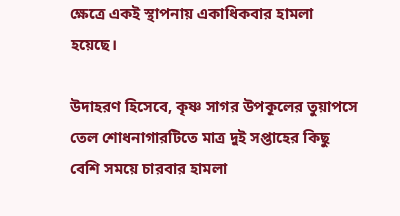ক্ষেত্রে একই স্থাপনায় একাধিকবার হামলা হয়েছে।

উদাহরণ হিসেবে, কৃষ্ণ সাগর উপকূলের তুয়াপসে তেল শোধনাগারটিতে মাত্র দুই সপ্তাহের কিছু বেশি সময়ে চারবার হামলা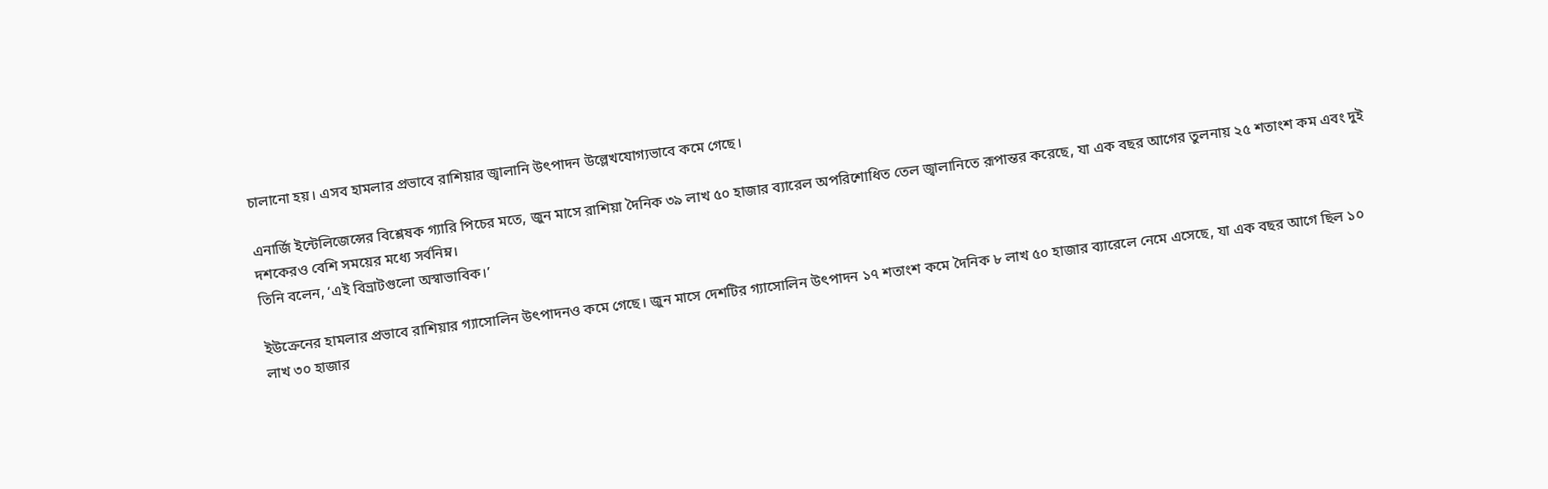চালানো হয়। এসব হামলার প্রভাবে রাশিয়ার জ্বালানি উৎপাদন উল্লেখযোগ্যভাবে কমে গেছে।

এনার্জি ইন্টেলিজেন্সের বিশ্লেষক গ্যারি পিচের মতে, জুন মাসে রাশিয়া দৈনিক ৩৯ লাখ ৫০ হাজার ব্যারেল অপরিশোধিত তেল জ্বালানিতে রূপান্তর করেছে, যা এক বছর আগের তুলনায় ২৫ শতাংশ কম এবং দুই দশকেরও বেশি সময়ের মধ্যে সর্বনিম্ন।
তিনি বলেন, ‘এই বিভ্রাটগুলো অস্বাভাবিক।’

ইউক্রেনের হামলার প্রভাবে রাশিয়ার গ্যাসোলিন উৎপাদনও কমে গেছে। জুন মাসে দেশটির গ্যাসোলিন উৎপাদন ১৭ শতাংশ কমে দৈনিক ৮ লাখ ৫০ হাজার ব্যারেলে নেমে এসেছে, যা এক বছর আগে ছিল ১০ লাখ ৩০ হাজার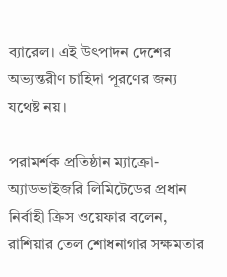ব্যারেল। এই উৎপাদন দেশের অভ্যন্তরীণ চাহিদা পূরণের জন্য যথেষ্ট নয়।

পরামর্শক প্রতিষ্ঠান ম্যাক্রো-অ্যাডভাইজরি লিমিটেডের প্রধান নির্বাহী ক্রিস ওয়েফার বলেন, রাশিয়ার তেল শোধনাগার সক্ষমতার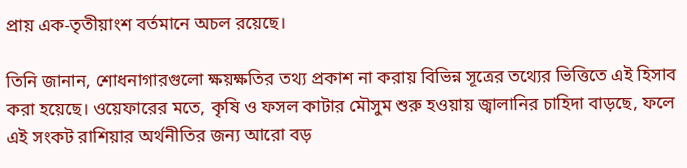প্রায় এক-তৃতীয়াংশ বর্তমানে অচল রয়েছে।

তিনি জানান, শোধনাগারগুলো ক্ষয়ক্ষতির তথ্য প্রকাশ না করায় বিভিন্ন সূত্রের তথ্যের ভিত্তিতে এই হিসাব করা হয়েছে। ওয়েফারের মতে, কৃষি ও ফসল কাটার মৌসুম শুরু হওয়ায় জ্বালানির চাহিদা বাড়ছে, ফলে এই সংকট রাশিয়ার অর্থনীতির জন্য আরো বড়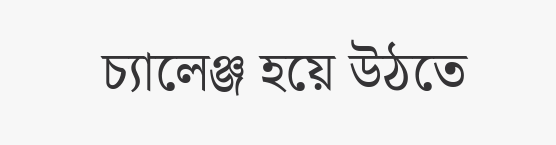চ্যালেঞ্জ হয়ে উঠতে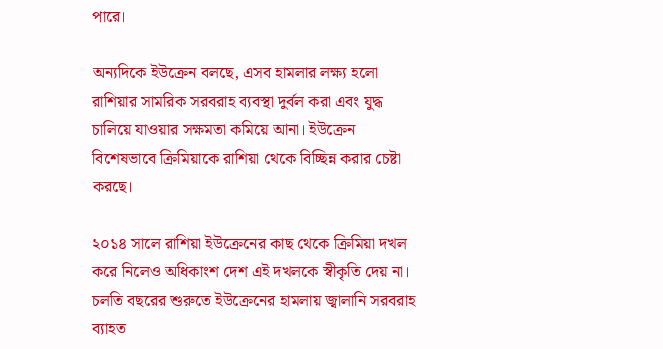পারে।

অন্যদিকে ইউক্রেন বলছে, এসব হামলার লক্ষ্য হলো রাশিয়ার সামরিক সরবরাহ ব্যবস্থা দুর্বল করা এবং যুদ্ধ চালিয়ে যাওয়ার সক্ষমতা কমিয়ে আনা। ইউক্রেন বিশেষভাবে ক্রিমিয়াকে রাশিয়া থেকে বিচ্ছিন্ন করার চেষ্টা করছে।

২০১৪ সালে রাশিয়া ইউক্রেনের কাছ থেকে ক্রিমিয়া দখল করে নিলেও অধিকাংশ দেশ এই দখলকে স্বীকৃতি দেয় না। চলতি বছরের শুরুতে ইউক্রেনের হামলায় জ্বালানি সরবরাহ ব্যাহত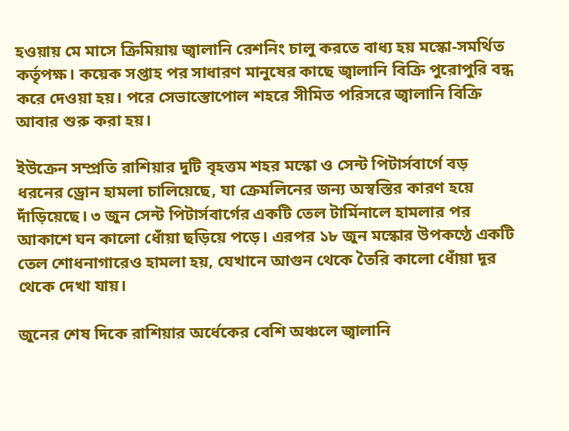হওয়ায় মে মাসে ক্রিমিয়ায় জ্বালানি রেশনিং চালু করতে বাধ্য হয় মস্কো-সমর্থিত কর্তৃপক্ষ। কয়েক সপ্তাহ পর সাধারণ মানুষের কাছে জ্বালানি বিক্রি পুরোপুরি বন্ধ করে দেওয়া হয়। পরে সেভাস্তোপোল শহরে সীমিত পরিসরে জ্বালানি বিক্রি আবার শুরু করা হয়।

ইউক্রেন সম্প্রতি রাশিয়ার দুটি বৃহত্তম শহর মস্কো ও সেন্ট পিটার্সবার্গে বড় ধরনের ড্রোন হামলা চালিয়েছে, যা ক্রেমলিনের জন্য অস্বস্তির কারণ হয়ে দাঁড়িয়েছে। ৩ জুন সেন্ট পিটার্সবার্গের একটি তেল টার্মিনালে হামলার পর আকাশে ঘন কালো ধোঁয়া ছড়িয়ে পড়ে। এরপর ১৮ জুন মস্কোর উপকণ্ঠে একটি তেল শোধনাগারেও হামলা হয়, যেখানে আগুন থেকে তৈরি কালো ধোঁয়া দূর থেকে দেখা যায়।

জুনের শেষ দিকে রাশিয়ার অর্ধেকের বেশি অঞ্চলে জ্বালানি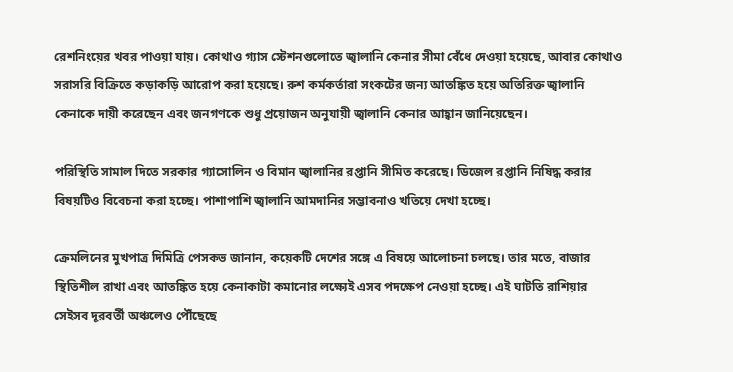রেশনিংয়ের খবর পাওয়া যায়। কোথাও গ্যাস স্টেশনগুলোতে জ্বালানি কেনার সীমা বেঁধে দেওয়া হয়েছে, আবার কোথাও সরাসরি বিক্রিতে কড়াকড়ি আরোপ করা হয়েছে। রুশ কর্মকর্তারা সংকটের জন্য আতঙ্কিত হয়ে অতিরিক্ত জ্বালানি কেনাকে দায়ী করেছেন এবং জনগণকে শুধু প্রয়োজন অনুযায়ী জ্বালানি কেনার আহ্বান জানিয়েছেন।

পরিস্থিতি সামাল দিতে সরকার গ্যাসোলিন ও বিমান জ্বালানির রপ্তানি সীমিত করেছে। ডিজেল রপ্তানি নিষিদ্ধ করার বিষয়টিও বিবেচনা করা হচ্ছে। পাশাপাশি জ্বালানি আমদানির সম্ভাবনাও খতিয়ে দেখা হচ্ছে।

ক্রেমলিনের মুখপাত্র দিমিত্রি পেসকভ জানান, কয়েকটি দেশের সঙ্গে এ বিষয়ে আলোচনা চলছে। তার মতে, বাজার স্থিতিশীল রাখা এবং আতঙ্কিত হয়ে কেনাকাটা কমানোর লক্ষ্যেই এসব পদক্ষেপ নেওয়া হচ্ছে। এই ঘাটতি রাশিয়ার সেইসব দূরবর্তী অঞ্চলেও পৌঁছেছে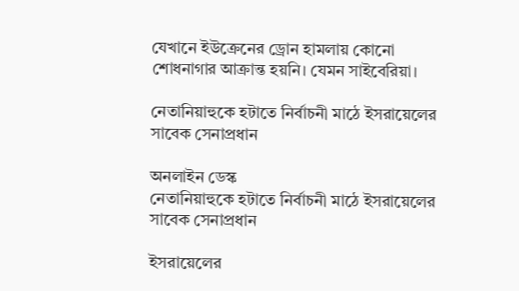যেখানে ইউক্রেনের ড্রোন হামলায় কোনো শোধনাগার আক্রান্ত হয়নি। যেমন সাইবেরিয়া।

নেতানিয়াহুকে হটাতে নির্বাচনী মাঠে ইসরায়েলের সাবেক সেনাপ্রধান

অনলাইন ডেস্ক
নেতানিয়াহুকে হটাতে নির্বাচনী মাঠে ইসরায়েলের সাবেক সেনাপ্রধান

ইসরায়েলের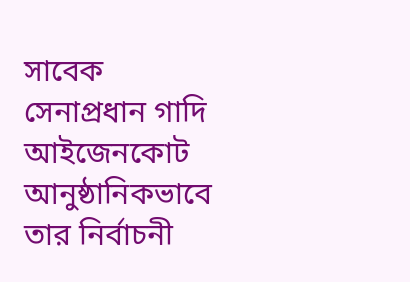সাবেক সেনাপ্রধান গাদি আইজেনকোট আনুষ্ঠানিকভাবে তার নির্বাচনী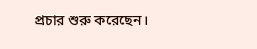প্রচার শুরু করেছেন।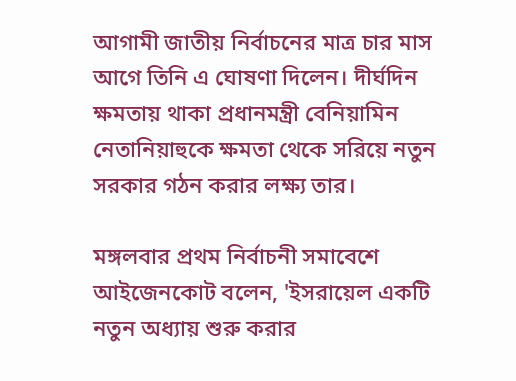আগামী জাতীয় নির্বাচনের মাত্র চার মাস আগে তিনি এ ঘোষণা দিলেন। দীর্ঘদিন ক্ষমতায় থাকা প্রধানমন্ত্রী বেনিয়ামিন নেতানিয়াহুকে ক্ষমতা থেকে সরিয়ে নতুন সরকার গঠন করার লক্ষ্য তার।

মঙ্গলবার প্রথম নির্বাচনী সমাবেশে আইজেনকোট বলেন, 'ইসরায়েল একটি নতুন অধ্যায় শুরু করার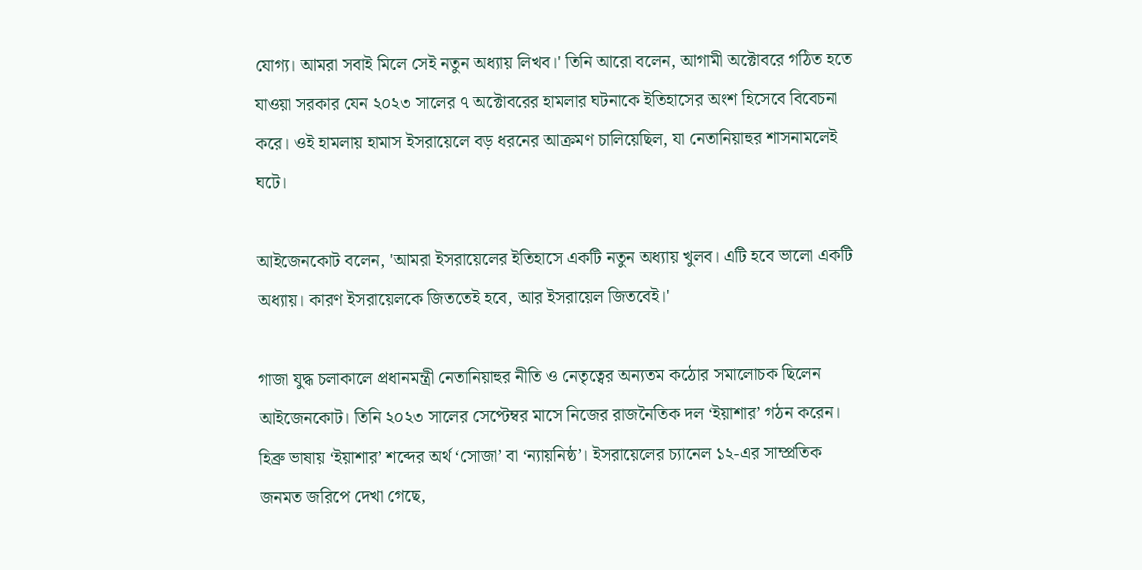যোগ্য। আমরা সবাই মিলে সেই নতুন অধ্যায় লিখব।' তিনি আরো বলেন, আগামী অক্টোবরে গঠিত হতে যাওয়া সরকার যেন ২০২৩ সালের ৭ অক্টোবরের হামলার ঘটনাকে ইতিহাসের অংশ হিসেবে বিবেচনা করে। ওই হামলায় হামাস ইসরায়েলে বড় ধরনের আক্রমণ চালিয়েছিল, যা নেতানিয়াহুর শাসনামলেই ঘটে।

আইজেনকোট বলেন, 'আমরা ইসরায়েলের ইতিহাসে একটি নতুন অধ্যায় খুলব। এটি হবে ভালো একটি অধ্যায়। কারণ ইসরায়েলকে জিততেই হবে, আর ইসরায়েল জিতবেই।'

গাজা যুদ্ধ চলাকালে প্রধানমন্ত্রী নেতানিয়াহুর নীতি ও নেতৃত্বের অন্যতম কঠোর সমালোচক ছিলেন আইজেনকোট। তিনি ২০২৩ সালের সেপ্টেম্বর মাসে নিজের রাজনৈতিক দল ‘ইয়াশার’ গঠন করেন। হিব্রু ভাষায় ‘ইয়াশার’ শব্দের অর্থ ‘সোজা’ বা ‘ন্যায়নিষ্ঠ’। ইসরায়েলের চ্যানেল ১২-এর সাম্প্রতিক জনমত জরিপে দেখা গেছে,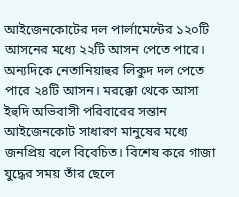আইজেনকোটের দল পার্লামেন্টের ১২০টি আসনের মধ্যে ২২টি আসন পেতে পারে। অন্যদিকে নেতানিয়াহুর লিকুদ দল পেতে পারে ২৪টি আসন। মরক্কো থেকে আসা ইহুদি অভিবাসী পরিবারের সন্তান আইজেনকোট সাধারণ মানুষের মধ্যে জনপ্রিয় বলে বিবেচিত। বিশেষ করে গাজা যুদ্ধের সময় তাঁর ছেলে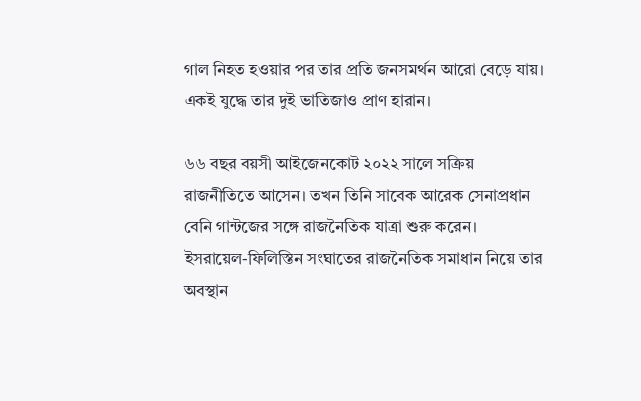গাল নিহত হওয়ার পর তার প্রতি জনসমর্থন আরো বেড়ে যায়। একই যুদ্ধে তার দুই ভাতিজাও প্রাণ হারান।

৬৬ বছর বয়সী আইজেনকোট ২০২২ সালে সক্রিয় রাজনীতিতে আসেন। তখন তিনি সাবেক আরেক সেনাপ্রধান বেনি গান্টজের সঙ্গে রাজনৈতিক যাত্রা শুরু করেন। ইসরায়েল-ফিলিস্তিন সংঘাতের রাজনৈতিক সমাধান নিয়ে তার অবস্থান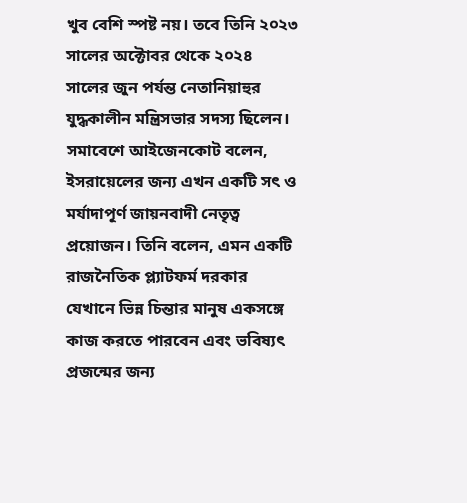খুব বেশি স্পষ্ট নয়। তবে তিনি ২০২৩ সালের অক্টোবর থেকে ২০২৪ সালের জুন পর্যন্ত নেতানিয়াহুর যুদ্ধকালীন মন্ত্রিসভার সদস্য ছিলেন। সমাবেশে আইজেনকোট বলেন, ইসরায়েলের জন্য এখন একটি সৎ ও মর্যাদাপূর্ণ জায়নবাদী নেতৃত্ব প্রয়োজন। তিনি বলেন, এমন একটি রাজনৈতিক প্ল্যাটফর্ম দরকার যেখানে ভিন্ন চিন্তার মানুষ একসঙ্গে কাজ করতে পারবেন এবং ভবিষ্যৎ প্রজন্মের জন্য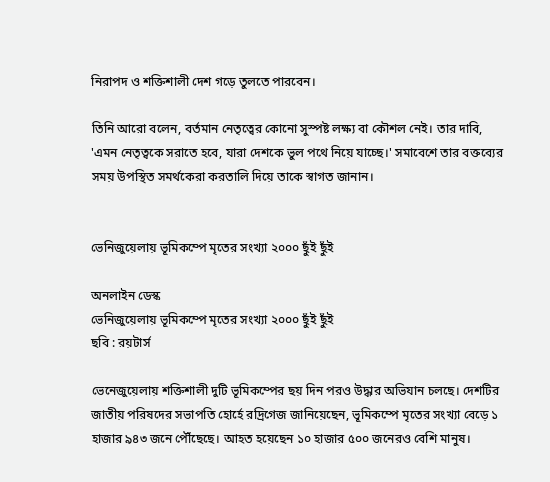নিরাপদ ও শক্তিশালী দেশ গড়ে তুলতে পারবেন।

তিনি আরো বলেন, বর্তমান নেতৃত্বের কোনো সুস্পষ্ট লক্ষ্য বা কৌশল নেই। তার দাবি, 'এমন নেতৃত্বকে সরাতে হবে, যারা দেশকে ভুল পথে নিয়ে যাচ্ছে।' সমাবেশে তার বক্তব্যের সময় উপস্থিত সমর্থকেরা করতালি দিয়ে তাকে স্বাগত জানান।


ভেনিজুয়েলায় ভূমিকম্পে মৃতের সংখ্যা ২০০০ ছুঁই ছুঁই

অনলাইন ডেস্ক
ভেনিজুয়েলায় ভূমিকম্পে মৃতের সংখ্যা ২০০০ ছুঁই ছুঁই
ছবি : রয়টার্স

ভেনেজুয়েলায় শক্তিশালী দুটি ভূমিকম্পের ছয় দিন পরও উদ্ধার অভিযান চলছে। দেশটির জাতীয় পরিষদের সভাপতি হোর্হে রদ্রিগেজ জানিয়েছেন, ভূমিকম্পে মৃতের সংখ্যা বেড়ে ১ হাজার ৯৪৩ জনে পৌঁছেছে। আহত হয়েছেন ১০ হাজার ৫০০ জনেরও বেশি মানুষ।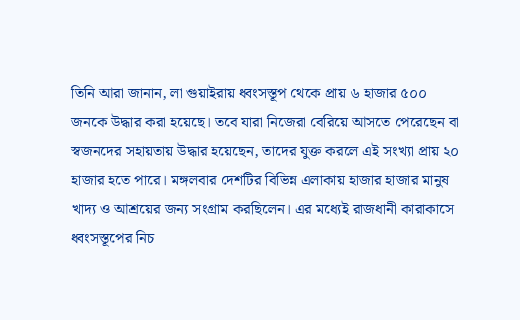তিনি আরা জানান, লা গুয়াইরায় ধ্বংসস্তূপ থেকে প্রায় ৬ হাজার ৫০০ জনকে উদ্ধার করা হয়েছে। তবে যারা নিজেরা বেরিয়ে আসতে পেরেছেন বা স্বজনদের সহায়তায় উদ্ধার হয়েছেন, তাদের যুক্ত করলে এই সংখ্যা প্রায় ২০ হাজার হতে পারে। মঙ্গলবার দেশটির বিভিন্ন এলাকায় হাজার হাজার মানুষ খাদ্য ও আশ্রয়ের জন্য সংগ্রাম করছিলেন। এর মধ্যেই রাজধানী কারাকাসে ধ্বংসস্তূপের নিচ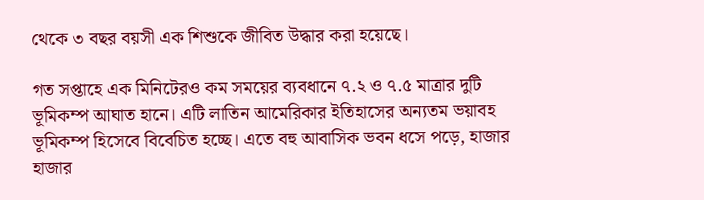থেকে ৩ বছর বয়সী এক শিশুকে জীবিত উদ্ধার করা হয়েছে।

গত সপ্তাহে এক মিনিটেরও কম সময়ের ব্যবধানে ৭.২ ও ৭.৫ মাত্রার দুটি ভূমিকম্প আঘাত হানে। এটি লাতিন আমেরিকার ইতিহাসের অন্যতম ভয়াবহ ভূমিকম্প হিসেবে বিবেচিত হচ্ছে। এতে বহু আবাসিক ভবন ধসে পড়ে, হাজার হাজার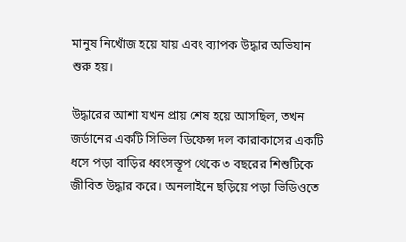মানুষ নিখোঁজ হয়ে যায় এবং ব্যাপক উদ্ধার অভিযান শুরু হয়।

উদ্ধারের আশা যখন প্রায় শেষ হয়ে আসছিল, তখন জর্ডানের একটি সিভিল ডিফেন্স দল কারাকাসের একটি ধসে পড়া বাড়ির ধ্বংসস্তূপ থেকে ৩ বছরের শিশুটিকে জীবিত উদ্ধার করে। অনলাইনে ছড়িয়ে পড়া ভিডিওতে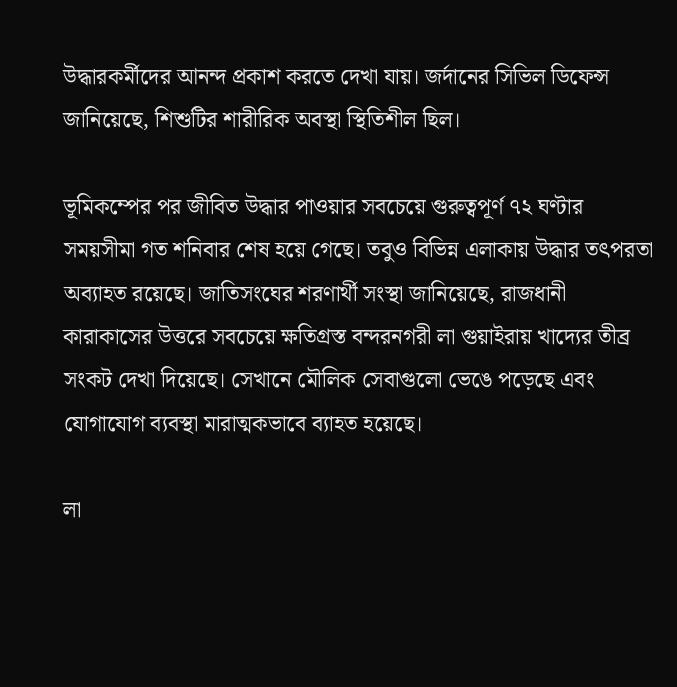উদ্ধারকর্মীদের আনন্দ প্রকাশ করতে দেখা যায়। জর্দানের সিভিল ডিফেন্স জানিয়েছে, শিশুটির শারীরিক অবস্থা স্থিতিশীল ছিল।

ভূমিকম্পের পর জীবিত উদ্ধার পাওয়ার সবচেয়ে গুরুত্বপূর্ণ ৭২ ঘণ্টার সময়সীমা গত শনিবার শেষ হয়ে গেছে। তবুও বিভিন্ন এলাকায় উদ্ধার তৎপরতা অব্যাহত রয়েছে। জাতিসংঘের শরণার্থী সংস্থা জানিয়েছে, রাজধানী কারাকাসের উত্তরে সবচেয়ে ক্ষতিগ্রস্ত বন্দরনগরী লা গুয়াইরায় খাদ্যের তীব্র সংকট দেখা দিয়েছে। সেখানে মৌলিক সেবাগুলো ভেঙে পড়েছে এবং যোগাযোগ ব্যবস্থা মারাত্মকভাবে ব্যাহত হয়েছে।

লা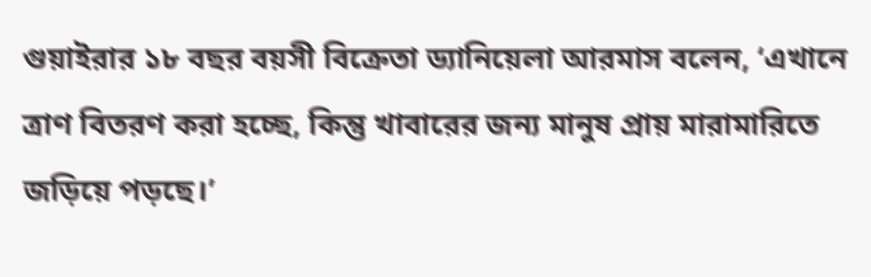গুয়াইরার ১৮ বছর বয়সী বিক্রেতা ড্যানিয়েলা আরমাস বলেন, ‘এখানে ত্রাণ বিতরণ করা হচ্ছে, কিন্তু খাবারের জন্য মানুষ প্রায় মারামারিতে জড়িয়ে পড়ছে।’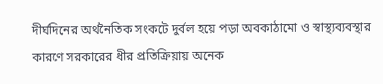দীর্ঘদিনের অর্থনৈতিক সংকটে দুর্বল হয়ে পড়া অবকাঠামো ও স্বাস্থ্যব্যবস্থার কারণে সরকারের ধীর প্রতিক্রিয়ায় অনেক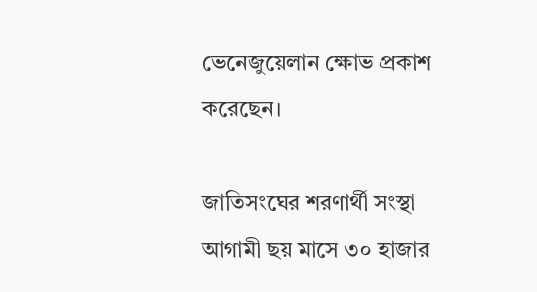ভেনেজুয়েলান ক্ষোভ প্রকাশ করেছেন।

জাতিসংঘের শরণার্থী সংস্থা আগামী ছয় মাসে ৩০ হাজার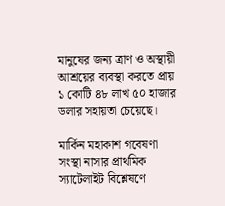মানুষের জন্য ত্রাণ ও অস্থায়ী আশ্রয়ের ব্যবস্থা করতে প্রায় ১ কোটি ৪৮ লাখ ৫০ হাজার ডলার সহায়তা চেয়েছে।

মার্কিন মহাকাশ গবেষণা সংস্থা নাসার প্রাথমিক স্যাটেলাইট বিশ্লেষণে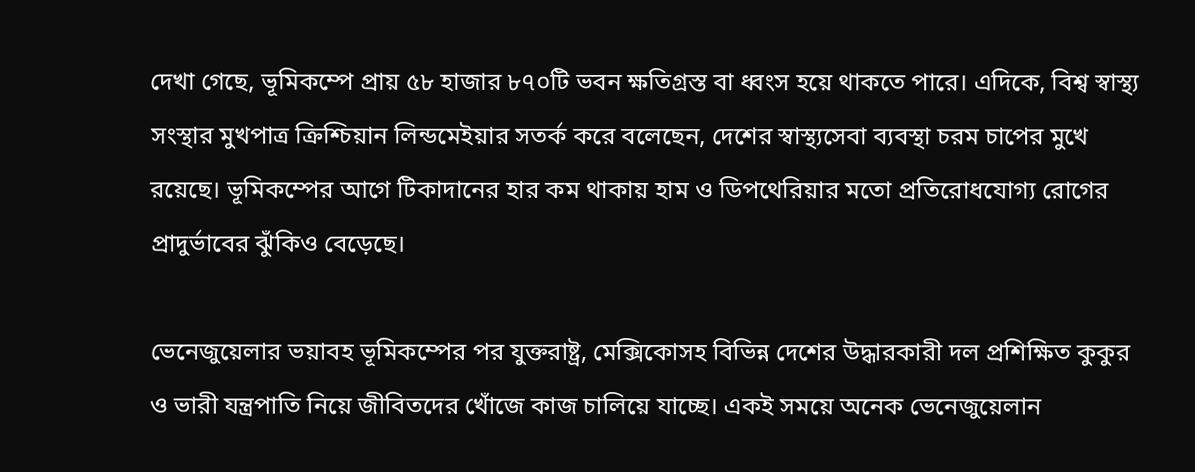দেখা গেছে, ভূমিকম্পে প্রায় ৫৮ হাজার ৮৭০টি ভবন ক্ষতিগ্রস্ত বা ধ্বংস হয়ে থাকতে পারে। এদিকে, বিশ্ব স্বাস্থ্য সংস্থার মুখপাত্র ক্রিশ্চিয়ান লিন্ডমেইয়ার সতর্ক করে বলেছেন, দেশের স্বাস্থ্যসেবা ব্যবস্থা চরম চাপের মুখে রয়েছে। ভূমিকম্পের আগে টিকাদানের হার কম থাকায় হাম ও ডিপথেরিয়ার মতো প্রতিরোধযোগ্য রোগের প্রাদুর্ভাবের ঝুঁকিও বেড়েছে।

ভেনেজুয়েলার ভয়াবহ ভূমিকম্পের পর যুক্তরাষ্ট্র, মেক্সিকোসহ বিভিন্ন দেশের উদ্ধারকারী দল প্রশিক্ষিত কুকুর ও ভারী যন্ত্রপাতি নিয়ে জীবিতদের খোঁজে কাজ চালিয়ে যাচ্ছে। একই সময়ে অনেক ভেনেজুয়েলান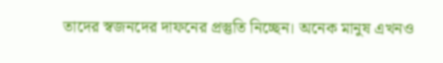তাদের স্বজনদের দাফনের প্রস্তুতি নিচ্ছেন। অনেক মানুষ এখনও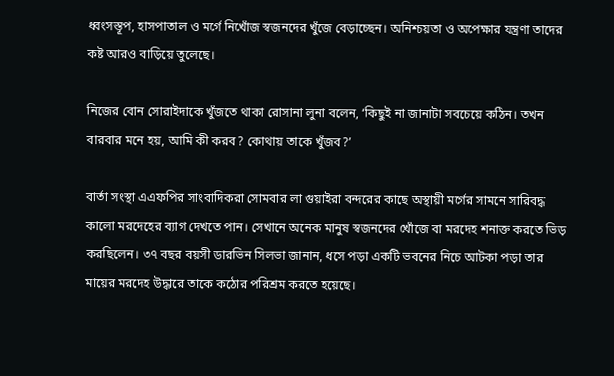ধ্বংসস্তূপ, হাসপাতাল ও মর্গে নিখোঁজ স্বজনদের খুঁজে বেড়াচ্ছেন। অনিশ্চয়তা ও অপেক্ষার যন্ত্রণা তাদের কষ্ট আরও বাড়িয়ে তুলেছে।

নিজের বোন সোরাইদাকে খুঁজতে থাকা রোসানা লুনা বলেন, ‘কিছুই না জানাটা সবচেয়ে কঠিন। তখন বারবার মনে হয়, আমি কী করব? কোথায় তাকে খুঁজব?’

বার্তা সংস্থা এএফপির সাংবাদিকরা সোমবার লা গুয়াইরা বন্দরের কাছে অস্থায়ী মর্গের সামনে সারিবদ্ধ কালো মরদেহের ব্যাগ দেখতে পান। সেখানে অনেক মানুষ স্বজনদের খোঁজে বা মরদেহ শনাক্ত করতে ভিড় করছিলেন। ৩৭ বছর বয়সী ডারভিন সিলভা জানান, ধসে পড়া একটি ভবনের নিচে আটকা পড়া তার মায়ের মরদেহ উদ্ধারে তাকে কঠোর পরিশ্রম করতে হয়েছে।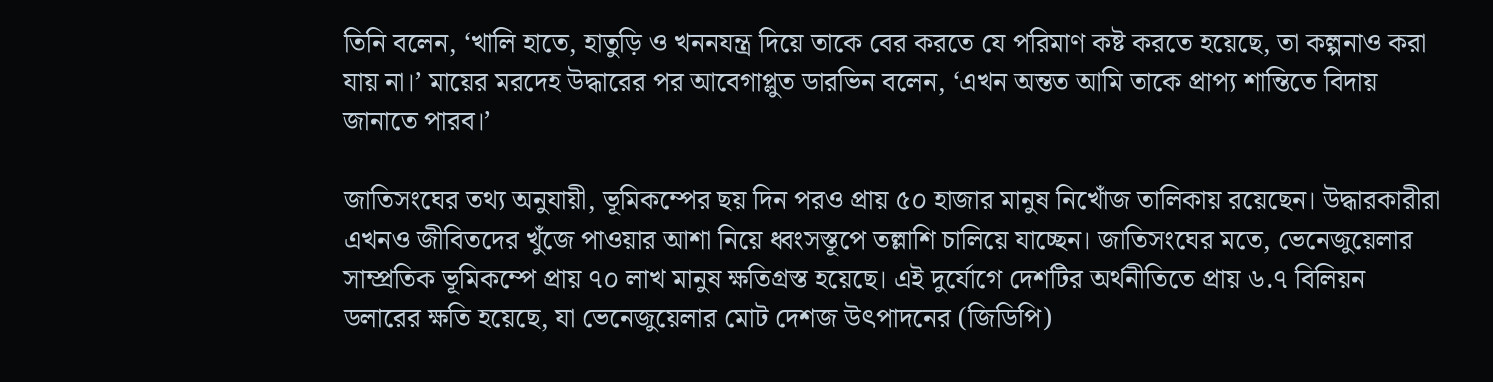তিনি বলেন, ‘খালি হাতে, হাতুড়ি ও খননযন্ত্র দিয়ে তাকে বের করতে যে পরিমাণ কষ্ট করতে হয়েছে, তা কল্পনাও করা যায় না।’ মায়ের মরদেহ উদ্ধারের পর আবেগাপ্লুত ডারভিন বলেন, ‘এখন অন্তত আমি তাকে প্রাপ্য শান্তিতে বিদায় জানাতে পারব।’

জাতিসংঘের তথ্য অনুযায়ী, ভূমিকম্পের ছয় দিন পরও প্রায় ৫০ হাজার মানুষ নিখোঁজ তালিকায় রয়েছেন। উদ্ধারকারীরা এখনও জীবিতদের খুঁজে পাওয়ার আশা নিয়ে ধ্বংসস্তূপে তল্লাশি চালিয়ে যাচ্ছেন। জাতিসংঘের মতে, ভেনেজুয়েলার সাম্প্রতিক ভূমিকম্পে প্রায় ৭০ লাখ মানুষ ক্ষতিগ্রস্ত হয়েছে। এই দুর্যোগে দেশটির অর্থনীতিতে প্রায় ৬.৭ বিলিয়ন ডলারের ক্ষতি হয়েছে, যা ভেনেজুয়েলার মোট দেশজ উৎপাদনের (জিডিপি)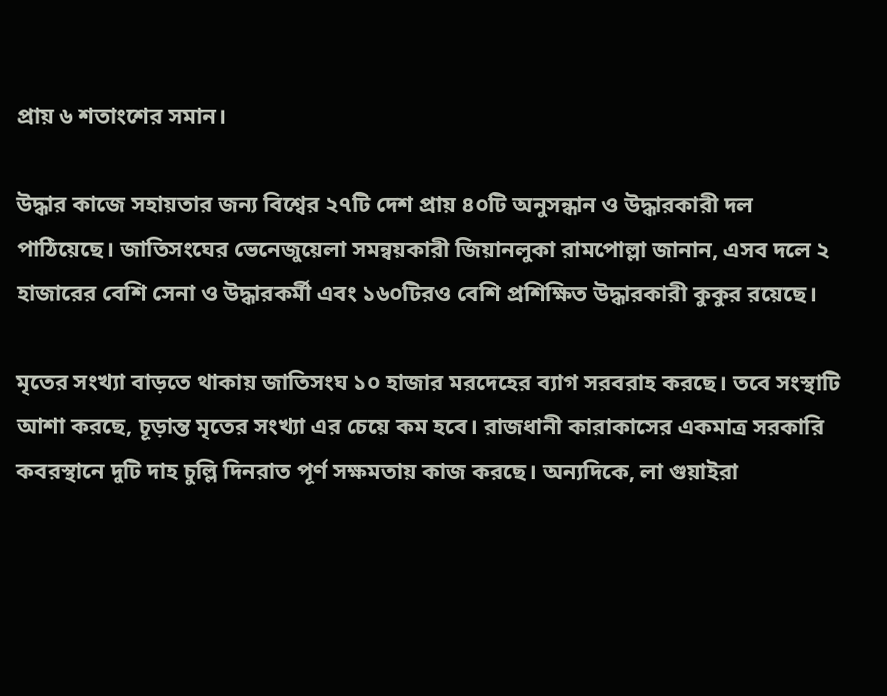প্রায় ৬ শতাংশের সমান।

উদ্ধার কাজে সহায়তার জন্য বিশ্বের ২৭টি দেশ প্রায় ৪০টি অনুসন্ধান ও উদ্ধারকারী দল পাঠিয়েছে। জাতিসংঘের ভেনেজুয়েলা সমন্বয়কারী জিয়ানলুকা রামপোল্লা জানান, এসব দলে ২ হাজারের বেশি সেনা ও উদ্ধারকর্মী এবং ১৬০টিরও বেশি প্রশিক্ষিত উদ্ধারকারী কুকুর রয়েছে।

মৃতের সংখ্যা বাড়তে থাকায় জাতিসংঘ ১০ হাজার মরদেহের ব্যাগ সরবরাহ করছে। তবে সংস্থাটি আশা করছে, চূড়ান্ত মৃতের সংখ্যা এর চেয়ে কম হবে। রাজধানী কারাকাসের একমাত্র সরকারি কবরস্থানে দুটি দাহ চুল্লি দিনরাত পূর্ণ সক্ষমতায় কাজ করছে। অন্যদিকে, লা গুয়াইরা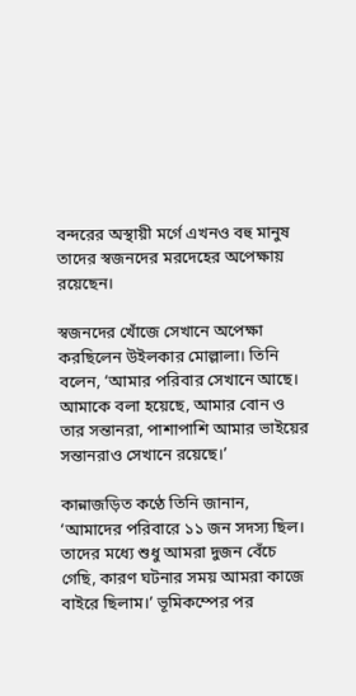বন্দরের অস্থায়ী মর্গে এখনও বহু মানুষ তাদের স্বজনদের মরদেহের অপেক্ষায় রয়েছেন।

স্বজনদের খোঁজে সেখানে অপেক্ষা করছিলেন উইলকার মোল্লালা। তিনি বলেন, ‘আমার পরিবার সেখানে আছে। আমাকে বলা হয়েছে, আমার বোন ও তার সন্তানরা, পাশাপাশি আমার ভাইয়ের সন্তানরাও সেখানে রয়েছে।’

কান্নাজড়িত কণ্ঠে তিনি জানান, ‘আমাদের পরিবারে ১১ জন সদস্য ছিল। তাদের মধ্যে শুধু আমরা দুজন বেঁচে গেছি, কারণ ঘটনার সময় আমরা কাজে বাইরে ছিলাম।’ ভূমিকম্পের পর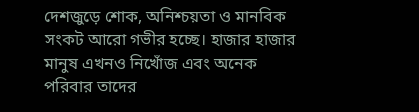দেশজুড়ে শোক, অনিশ্চয়তা ও মানবিক সংকট আরো গভীর হচ্ছে। হাজার হাজার মানুষ এখনও নিখোঁজ এবং অনেক পরিবার তাদের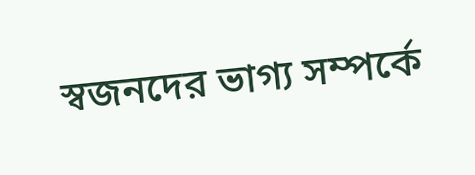স্বজনদের ভাগ্য সম্পর্কে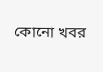কোনো খবর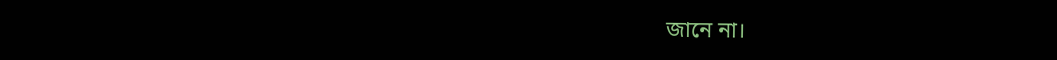জানে না।